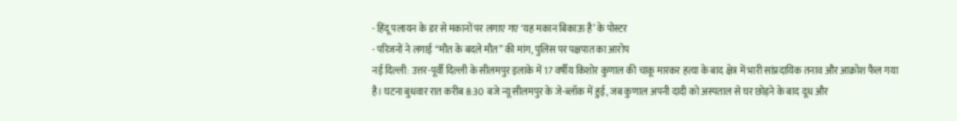- हिंदू पलायन के डर से मकानों पर लगाए गए ‘यह मकान बिकाऊ है’ के पोस्टर
- परिजनों ने लगाई “मौत के बदले मौत” की मांग, पुलिस पर पक्षपात का आरोप
नई दिल्ली: उत्तर-पूर्वी दिल्ली के सीलमपुर इलाके में 17 वर्षीय किशोर कुणाल की चाकू मारकर हत्या के बाद क्षेत्र में भारी सांप्रदायिक तनाव और आक्रोश फैल गया है। घटना बुधवार रात करीब 8:30 बजे न्यू सीलमपुर के जे-ब्लॉक में हुई, जब कुणाल अपनी दादी को अस्पताल से घर छोड़ने के बाद दूध और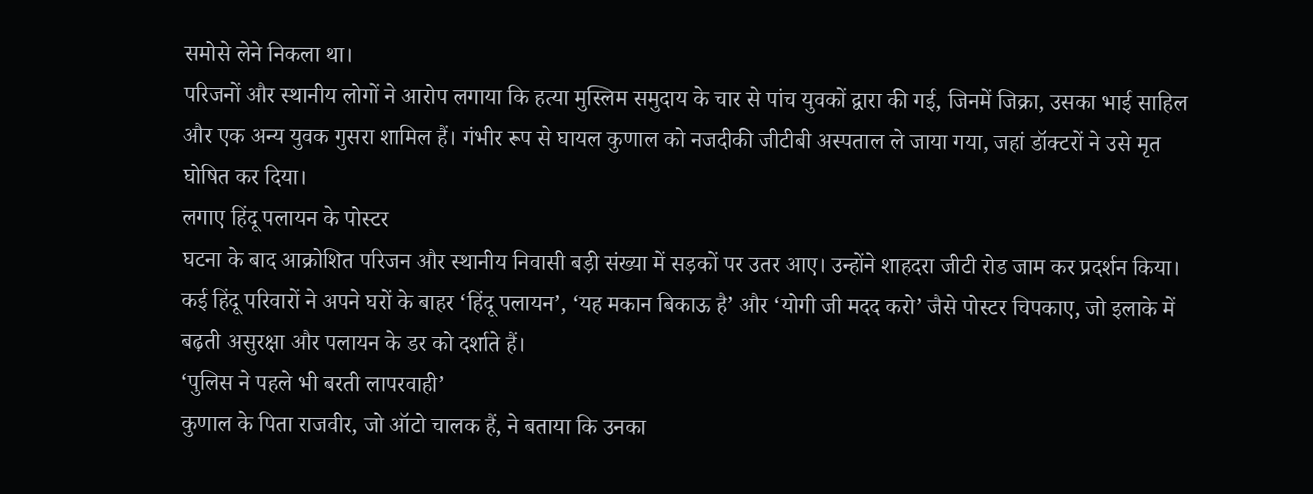समोसे लेने निकला था।
परिजनों और स्थानीय लोगों ने आरोप लगाया कि हत्या मुस्लिम समुदाय के चार से पांच युवकों द्वारा की गई, जिनमें जिक्रा, उसका भाई साहिल और एक अन्य युवक गुसरा शामिल हैं। गंभीर रूप से घायल कुणाल को नजदीकी जीटीबी अस्पताल ले जाया गया, जहां डॉक्टरों ने उसे मृत घोषित कर दिया।
लगाए हिंदू पलायन के पोस्टर
घटना के बाद आक्रोशित परिजन और स्थानीय निवासी बड़ी संख्या में सड़कों पर उतर आए। उन्होंने शाहदरा जीटी रोड जाम कर प्रदर्शन किया। कई हिंदू परिवारों ने अपने घरों के बाहर ‘हिंदू पलायन’, ‘यह मकान बिकाऊ है’ और ‘योगी जी मदद करो’ जैसे पोस्टर चिपकाए, जो इलाके में बढ़ती असुरक्षा और पलायन के डर को दर्शाते हैं।
‘पुलिस ने पहले भी बरती लापरवाही’
कुणाल के पिता राजवीर, जो ऑटो चालक हैं, ने बताया कि उनका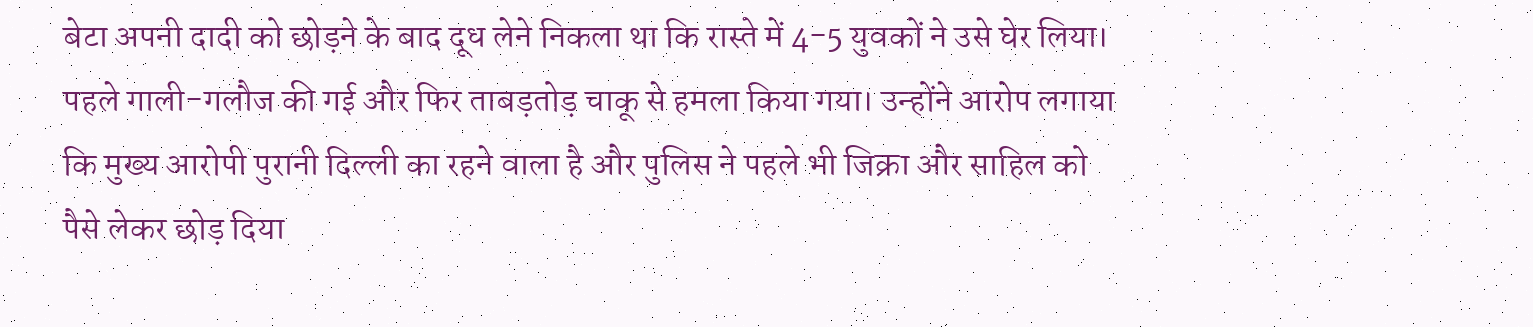बेटा अपनी दादी को छोड़ने के बाद दूध लेने निकला था कि रास्ते में 4-5 युवकों ने उसे घेर लिया। पहले गाली-गलौज की गई और फिर ताबड़तोड़ चाकू से हमला किया गया। उन्होंने आरोप लगाया कि मुख्य आरोपी पुरानी दिल्ली का रहने वाला है और पुलिस ने पहले भी जिक्रा और साहिल को पैसे लेकर छोड़ दिया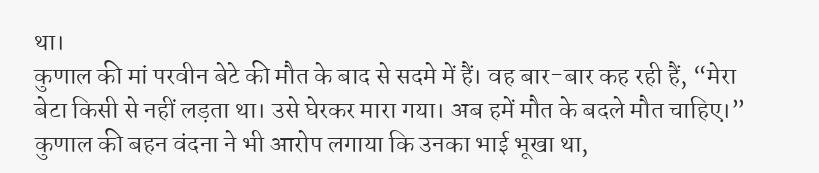था।
कुणाल की मां परवीन बेटे की मौत के बाद से सदमे में हैं। वह बार-बार कह रही हैं, “मेरा बेटा किसी से नहीं लड़ता था। उसे घेरकर मारा गया। अब हमें मौत के बदले मौत चाहिए।” कुणाल की बहन वंदना ने भी आरोप लगाया कि उनका भाई भूखा था,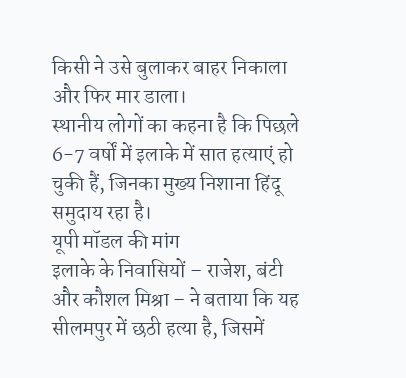किसी ने उसे बुलाकर बाहर निकाला और फिर मार डाला।
स्थानीय लोगों का कहना है कि पिछले 6-7 वर्षों में इलाके में सात हत्याएं हो चुकी हैं, जिनका मुख्य निशाना हिंदू समुदाय रहा है।
यूपी मॉडल की मांग
इलाके के निवासियों – राजेश, बंटी और कौशल मिश्रा – ने बताया कि यह सीलमपुर में छठी हत्या है, जिसमें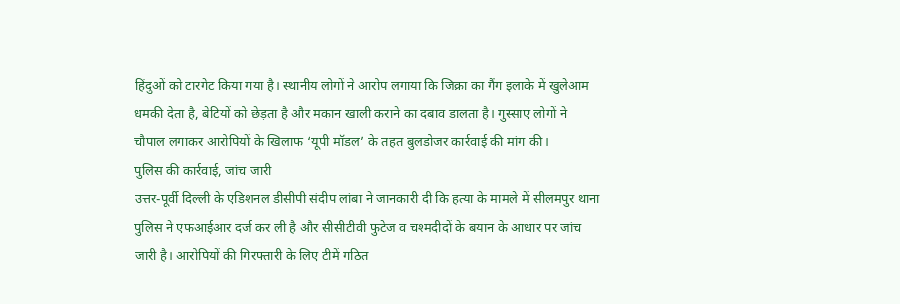हिंदुओं को टारगेट किया गया है। स्थानीय लोगों ने आरोप लगाया कि जिक्रा का गैंग इलाके में खुलेआम धमकी देता है, बेटियों को छेड़ता है और मकान खाली कराने का दबाव डालता है। गुस्साए लोगों ने चौपाल लगाकर आरोपियों के खिलाफ ‘यूपी मॉडल’ के तहत बुलडोजर कार्रवाई की मांग की।
पुलिस की कार्रवाई, जांच जारी
उत्तर-पूर्वी दिल्ली के एडिशनल डीसीपी संदीप लांबा ने जानकारी दी कि हत्या के मामले में सीलमपुर थाना पुलिस ने एफआईआर दर्ज कर ली है और सीसीटीवी फुटेज व चश्मदीदों के बयान के आधार पर जांच जारी है। आरोपियों की गिरफ्तारी के लिए टीमें गठित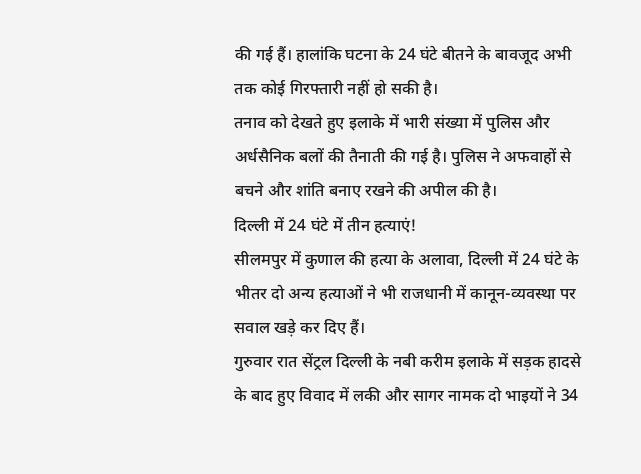की गई हैं। हालांकि घटना के 24 घंटे बीतने के बावजूद अभी तक कोई गिरफ्तारी नहीं हो सकी है।
तनाव को देखते हुए इलाके में भारी संख्या में पुलिस और अर्धसैनिक बलों की तैनाती की गई है। पुलिस ने अफवाहों से बचने और शांति बनाए रखने की अपील की है।
दिल्ली में 24 घंटे में तीन हत्याएं!
सीलमपुर में कुणाल की हत्या के अलावा, दिल्ली में 24 घंटे के भीतर दो अन्य हत्याओं ने भी राजधानी में कानून-व्यवस्था पर सवाल खड़े कर दिए हैं।
गुरुवार रात सेंट्रल दिल्ली के नबी करीम इलाके में सड़क हादसे के बाद हुए विवाद में लकी और सागर नामक दो भाइयों ने 34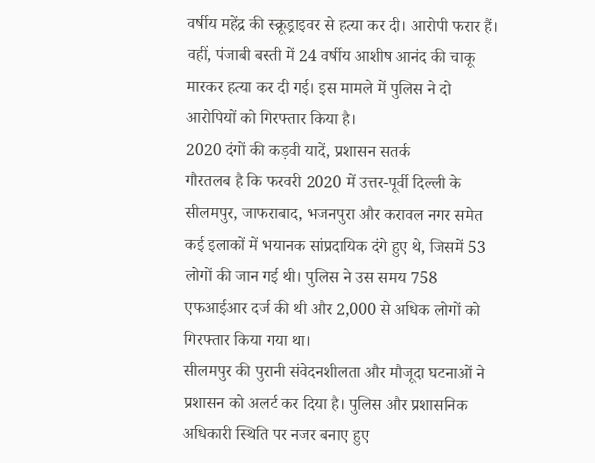वर्षीय महेंद्र की स्क्रूड्राइवर से हत्या कर दी। आरोपी फरार हैं। वहीं, पंजाबी बस्ती में 24 वर्षीय आशीष आनंद की चाकू मारकर हत्या कर दी गई। इस मामले में पुलिस ने दो आरोपियों को गिरफ्तार किया है।
2020 दंगों की कड़वी यादें, प्रशासन सतर्क
गौरतलब है कि फरवरी 2020 में उत्तर-पूर्वी दिल्ली के सीलमपुर, जाफराबाद, भजनपुरा और करावल नगर समेत कई इलाकों में भयानक सांप्रदायिक दंगे हुए थे, जिसमें 53 लोगों की जान गई थी। पुलिस ने उस समय 758 एफआईआर दर्ज की थी और 2,000 से अधिक लोगों को गिरफ्तार किया गया था।
सीलमपुर की पुरानी संवेदनशीलता और मौजूदा घटनाओं ने प्रशासन को अलर्ट कर दिया है। पुलिस और प्रशासनिक अधिकारी स्थिति पर नजर बनाए हुए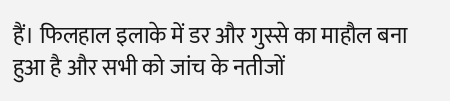हैं। फिलहाल इलाके में डर और गुस्से का माहौल बना हुआ है और सभी को जांच के नतीजों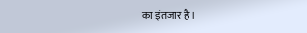का इंतजार है।